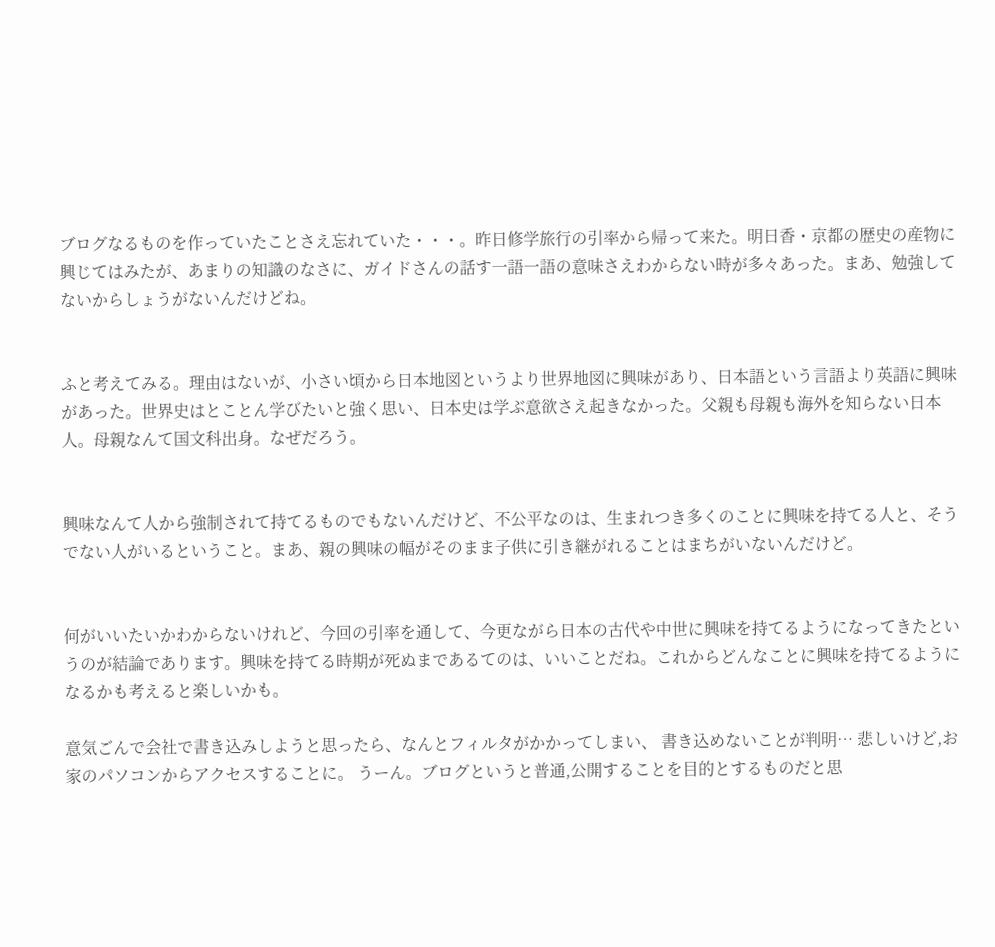ブログなるものを作っていたことさえ忘れていた・・・。昨日修学旅行の引率から帰って来た。明日香・京都の歴史の産物に興じてはみたが、あまりの知識のなさに、ガイドさんの話す一語一語の意味さえわからない時が多々あった。まあ、勉強してないからしょうがないんだけどね。


ふと考えてみる。理由はないが、小さい頃から日本地図というより世界地図に興味があり、日本語という言語より英語に興味があった。世界史はとことん学びたいと強く思い、日本史は学ぶ意欲さえ起きなかった。父親も母親も海外を知らない日本人。母親なんて国文科出身。なぜだろう。


興味なんて人から強制されて持てるものでもないんだけど、不公平なのは、生まれつき多くのことに興味を持てる人と、そうでない人がいるということ。まあ、親の興味の幅がそのまま子供に引き継がれることはまちがいないんだけど。


何がいいたいかわからないけれど、今回の引率を通して、今更ながら日本の古代や中世に興味を持てるようになってきたというのが結論であります。興味を持てる時期が死ぬまであるてのは、いいことだね。これからどんなことに興味を持てるようになるかも考えると楽しいかも。

意気ごんで会社で書き込みしようと思ったら、なんとフィルタがかかってしまい、 書き込めないことが判明… 悲しいけど,お家のパソコンからアクセスすることに。 うーん。ブログというと普通,公開することを目的とするものだと思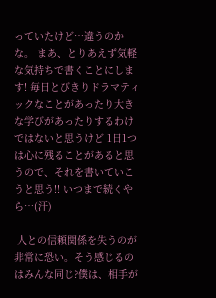っていたけど…違うのかな。 まあ、とりあえず気軽な気持ちで書くことにします! 毎日とびきりドラマティックなことがあったり大きな学びがあったりするわけではないと思うけど 1日1つは心に残ることがあると思うので、それを書いていこうと思う!! いつまで続くやら…(汗)

 人との信頼関係を失うのが非常に恐い。そう感じるのはみんな同じ?僕は、相手が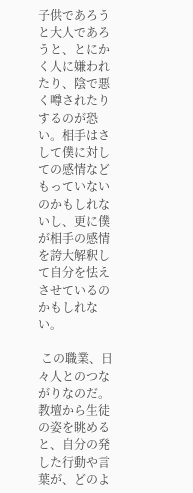子供であろうと大人であろうと、とにかく人に嫌われたり、陰で悪く噂されたりするのが恐い。相手はさして僕に対しての感情などもっていないのかもしれないし、更に僕が相手の感情を誇大解釈して自分を怯えさせているのかもしれない。

 この職業、日々人とのつながりなのだ。教壇から生徒の姿を眺めると、自分の発した行動や言葉が、どのよ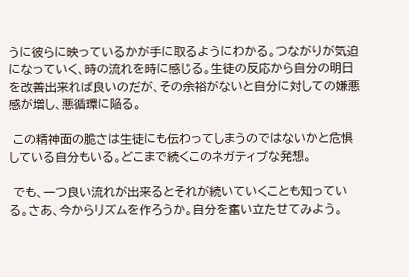うに彼らに映っているかが手に取るようにわかる。つながりが気迫になっていく、時の流れを時に感じる。生徒の反応から自分の明日を改善出来れば良いのだが、その余裕がないと自分に対しての嫌悪感が増し、悪循環に陥る。

 この精神面の脆さは生徒にも伝わってしまうのではないかと危惧している自分もいる。どこまで続くこのネガティブな発想。

 でも、一つ良い流れが出来るとそれが続いていくことも知っている。さあ、今からリズムを作ろうか。自分を奮い立たせてみよう。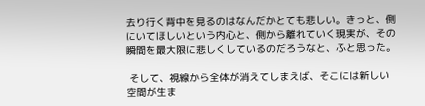去り行く背中を見るのはなんだかとても悲しい。きっと、側にいてほしいという内心と、側から離れていく現実が、その瞬間を最大限に悲しくしているのだろうなと、ふと思った。

 そして、視線から全体が消えてしまえば、そこには新しい空間が生ま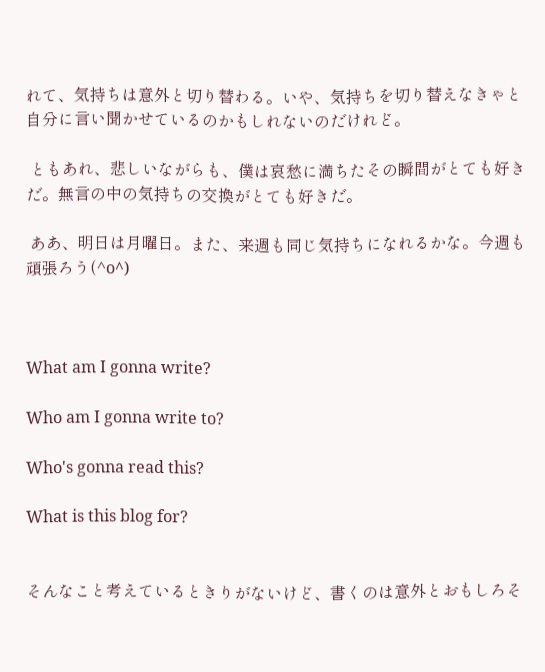れて、気持ちは意外と切り替わる。いや、気持ちを切り替えなきゃと自分に言い聞かせているのかもしれないのだけれど。

 ともあれ、悲しいながらも、僕は哀愁に満ちたその瞬間がとても好きだ。無言の中の気持ちの交換がとても好きだ。

 ああ、明日は月曜日。また、来週も同じ気持ちになれるかな。今週も頑張ろう(^o^)



What am I gonna write?

Who am I gonna write to?

Who's gonna read this?

What is this blog for?


そんなこと考えているときりがないけど、書くのは意外とおもしろそ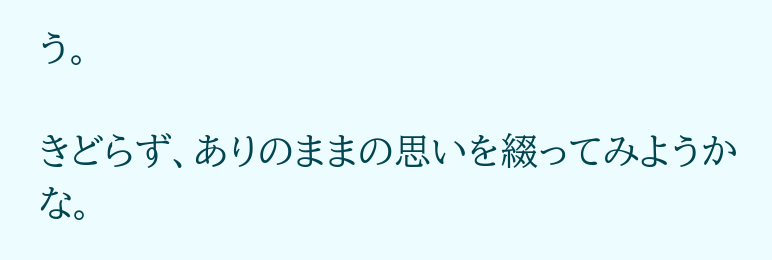う。

きどらず、ありのままの思いを綴ってみようかな。